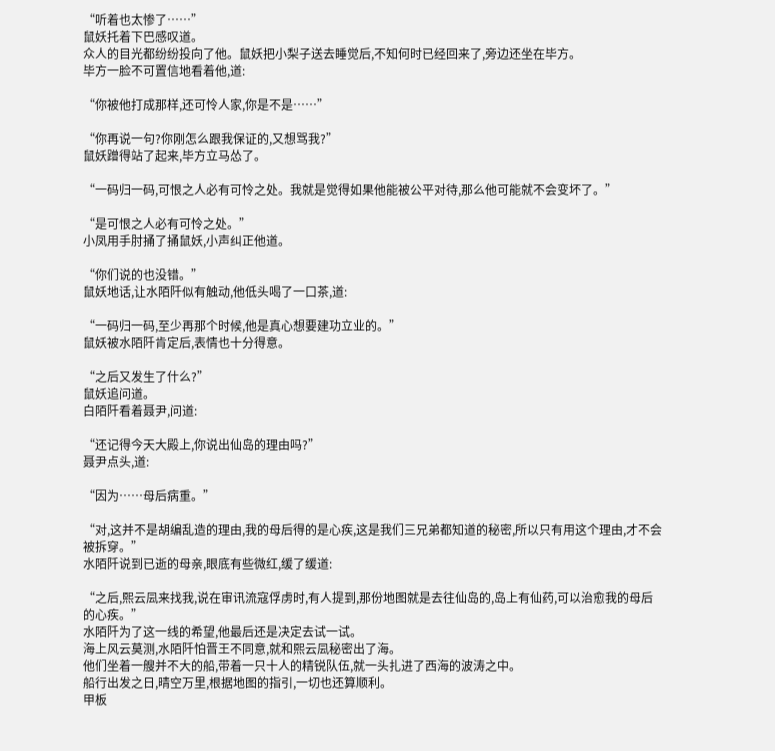“听着也太惨了……”
鼠妖托着下巴感叹道。
众人的目光都纷纷投向了他。鼠妖把小梨子送去睡觉后,不知何时已经回来了,旁边还坐在毕方。
毕方一脸不可置信地看着他,道:

“你被他打成那样,还可怜人家,你是不是……”

“你再说一句?你刚怎么跟我保证的,又想骂我?”
鼠妖蹭得站了起来,毕方立马怂了。

“一码归一码,可恨之人必有可怜之处。我就是觉得如果他能被公平对待,那么他可能就不会变坏了。”

“是可恨之人必有可怜之处。”
小凤用手肘捅了捅鼠妖,小声纠正他道。

“你们说的也没错。”
鼠妖地话,让水陌阡似有触动,他低头喝了一口茶,道:

“一码归一码,至少再那个时候,他是真心想要建功立业的。”
鼠妖被水陌阡肯定后,表情也十分得意。

“之后又发生了什么?”
鼠妖追问道。
白陌阡看着聂尹,问道:

“还记得今天大殿上,你说出仙岛的理由吗?”
聂尹点头,道:

“因为……母后病重。”

“对,这并不是胡编乱造的理由,我的母后得的是心疾,这是我们三兄弟都知道的秘密,所以只有用这个理由,才不会被拆穿。”
水陌阡说到已逝的母亲,眼底有些微红,缓了缓道:

“之后,熙云凨来找我,说在审讯流寇俘虏时,有人提到,那份地图就是去往仙岛的,岛上有仙药,可以治愈我的母后的心疾。”
水陌阡为了这一线的希望,他最后还是决定去试一试。
海上风云莫测,水陌阡怕晋王不同意,就和熙云凨秘密出了海。
他们坐着一艘并不大的船,带着一只十人的精锐队伍,就一头扎进了西海的波涛之中。
船行出发之日,晴空万里,根据地图的指引,一切也还算顺利。
甲板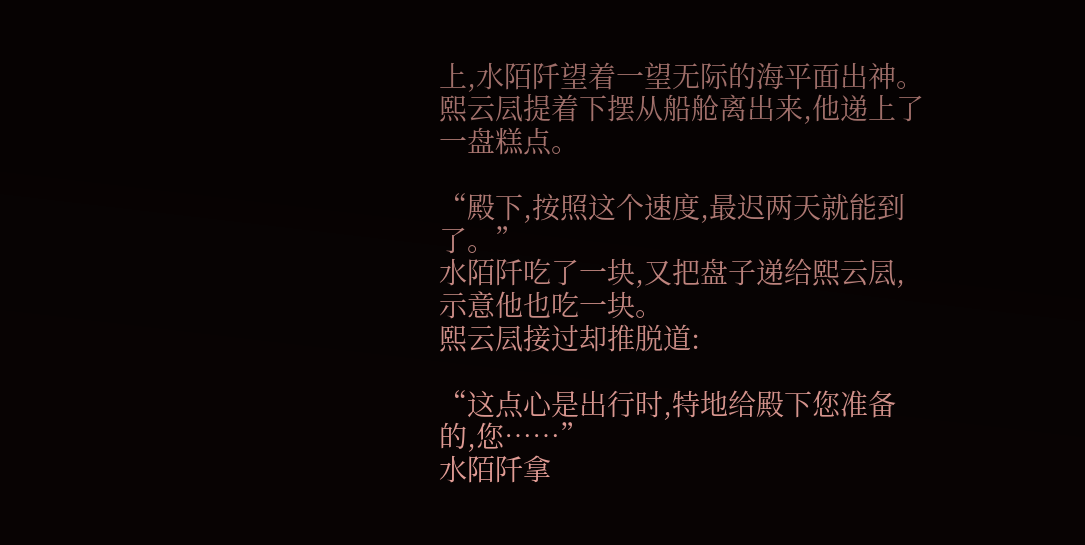上,水陌阡望着一望无际的海平面出神。
熙云凨提着下摆从船舱离出来,他递上了一盘糕点。

“殿下,按照这个速度,最迟两天就能到了。”
水陌阡吃了一块,又把盘子递给熙云凨,示意他也吃一块。
熙云凨接过却推脱道:

“这点心是出行时,特地给殿下您准备的,您……”
水陌阡拿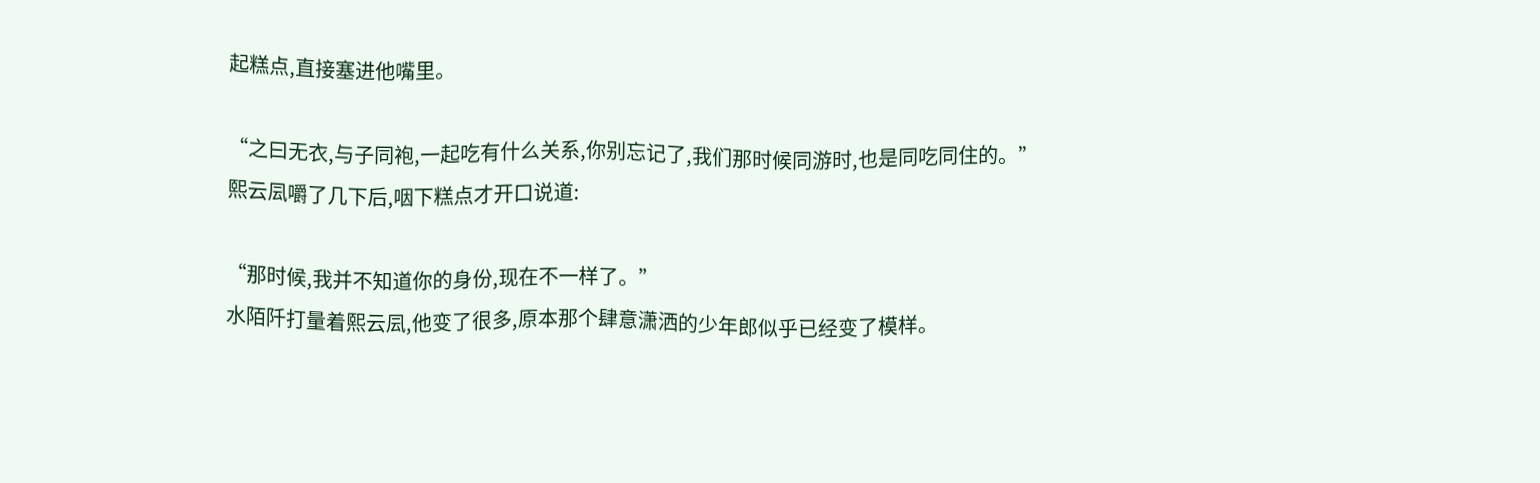起糕点,直接塞进他嘴里。

“之曰无衣,与子同袍,一起吃有什么关系,你别忘记了,我们那时候同游时,也是同吃同住的。”
熙云凨嚼了几下后,咽下糕点才开口说道:

“那时候,我并不知道你的身份,现在不一样了。”
水陌阡打量着熙云凨,他变了很多,原本那个肆意潇洒的少年郎似乎已经变了模样。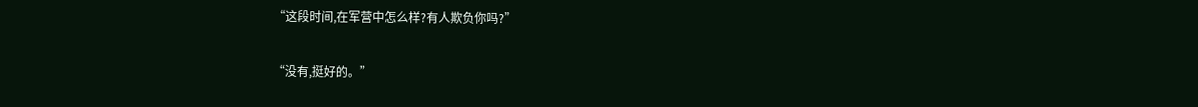“这段时间,在军营中怎么样?有人欺负你吗?”

“没有,挺好的。”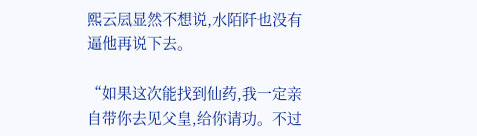熙云凨显然不想说,水陌阡也没有逼他再说下去。

“如果这次能找到仙药,我一定亲自带你去见父皇,给你请功。不过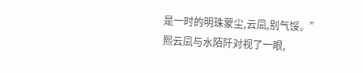是一时的明珠蒙尘,云凨,别气馁。”
熙云凨与水陌阡对视了一眼,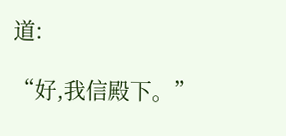道:

“好,我信殿下。”